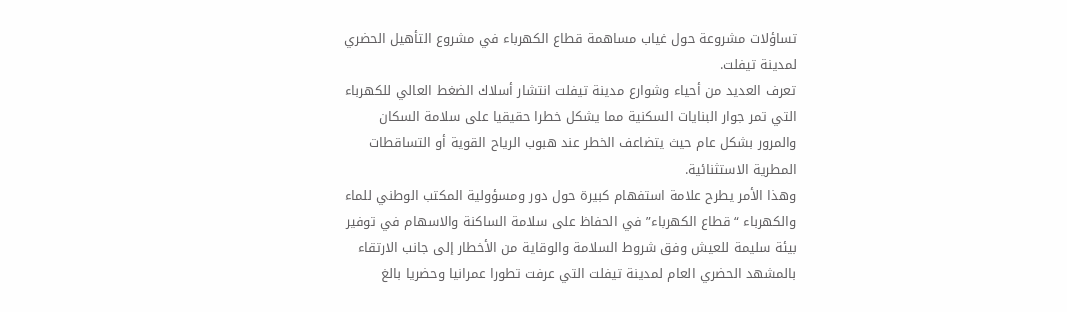تساؤلات مشروعة حول غياب مساهمة قطاع الكهرباء في مشروع التأهيل الحضري لمدينة تيفلت.
تعرف العديد من أحياء وشوارع مدينة تيفلت انتشار أسلاك الضغط العالي للكهرباء التي تمر جوار البنايات السكنية مما يشكل خطرا حقيقيا على سلامة السكان والمرور بشكل عام حيث يتضاعف الخطر عند هبوب الرياح القوية أو التساقطات المطرية الاستثنائية.
وهذا الأمر يطرح علامة استفهام كبيرة حول دور ومسؤولية المكتب الوطني للماء والكهرباء “قطاع الكهرباء” في الحفاظ على سلامة الساكنة والاسهام في توفير بيئة سليمة للعيش وفق شروط السلامة والوقاية من الأخطار إلى جانب الارتقاء بالمشهد الحضري العام لمدينة تيفلت التي عرفت تطورا عمرانيا وحضريا بالغ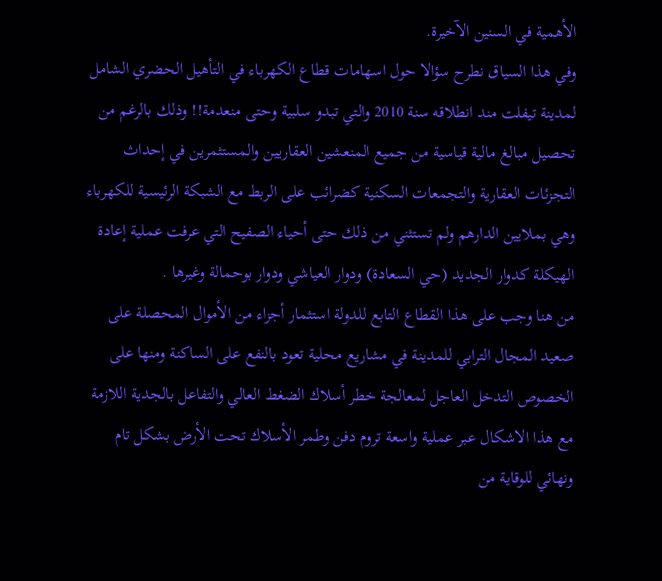الأهمية في السنين الآخيرة.
وفي هذا السياق نطرح سؤالا حول اسهامات قطاع الكهرباء في التأهيل الحضري الشامل لمدينة تيفلت مند انطلاقه سنة 2010 والتي تبدو سلبية وحتى منعدمة!! وذلك بالرغم من تحصيل مبالغ مالية قياسية من جميع المنعشين العقاريين والمستثمرين في إحداث التجزئات العقارية والتجمعات السكنية كضرائب على الربط مع الشبكة الرئيسية للكهرباء وهي بملايين الدارهم ولم تستثني من ذلك حتى أحياء الصفيح التي عرفت عملية إعادة الهيكلة كدوار الجديد (حي السعادة) ودوار العياشي ودوار بوحمالة وغيرها .
من هنا وجب على هذا القطاع التابع للدولة استثمار أجزاء من الأموال المحصلة على صعيد المجال الترابي للمدينة في مشاريع محلية تعود بالنفع على الساكنة ومنها على الخصوص التدخل العاجل لمعالجة خطر أسلاك الضغط العالي والتفاعل بالجدية اللازمة مع هذا الاشكال عبر عملية واسعة تروم دفن وطمر الأسلاك تحت الأرض بشكل تام ونهائي للوقاية من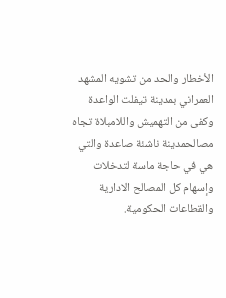الأخطار والحد من تشويه المشهد العمراني بمدينة تيفلت الواعدة وكفى من التهميش واللامبلاة تجاه مصالحمدينة ناشئة صاعدة والتي هي في حاجة ماسة لتدخلات وإسهام كل المصالح الادارية والقطاعات الحكومية.